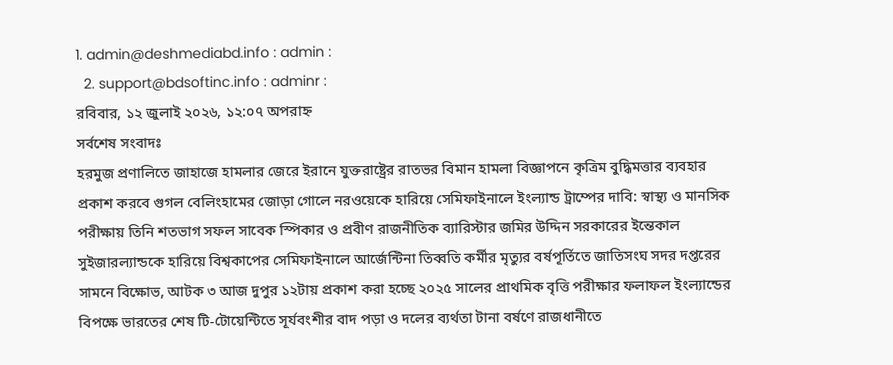1. admin@deshmediabd.info : admin :
  2. support@bdsoftinc.info : adminr :
রবিবার, ১২ জুলাই ২০২৬, ১২:০৭ অপরাহ্ন
সর্বশেষ সংবাদঃ
হরমুজ প্রণালিতে জাহাজে হামলার জেরে ইরানে যুক্তরাষ্ট্রের রাতভর বিমান হামলা বিজ্ঞাপনে কৃত্রিম বুদ্ধিমত্তার ব্যবহার প্রকাশ করবে গুগল বেলিংহামের জোড়া গোলে নরওয়েকে হারিয়ে সেমিফাইনালে ইংল্যান্ড ট্রাম্পের দাবি: স্বাস্থ্য ও মানসিক পরীক্ষায় তিনি শতভাগ সফল সাবেক স্পিকার ও প্রবীণ রাজনীতিক ব্যারিস্টার জমির উদ্দিন সরকারের ইন্তেকাল সুইজারল্যান্ডকে হারিয়ে বিশ্বকাপের সেমিফাইনালে আর্জেন্টিনা তিব্বতি কর্মীর মৃত্যুর বর্ষপূর্তিতে জাতিসংঘ সদর দপ্তরের সামনে বিক্ষোভ, আটক ৩ আজ দুপুর ১২টায় প্রকাশ করা হচ্ছে ২০২৫ সালের প্রাথমিক বৃত্তি পরীক্ষার ফলাফল ইংল্যান্ডের বিপক্ষে ভারতের শেষ টি-টোয়েন্টিতে সূর্যবংশীর বাদ পড়া ও দলের ব্যর্থতা টানা বর্ষণে রাজধানীতে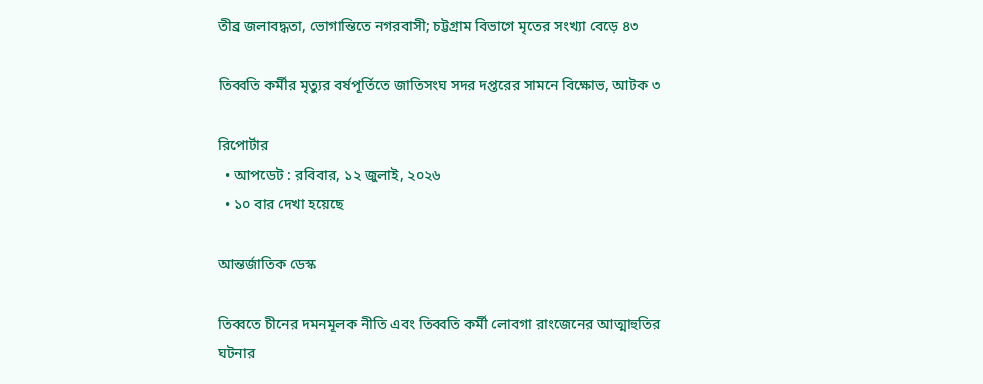তীব্র জলাবদ্ধতা, ভোগান্তিতে নগরবাসী; চট্টগ্রাম বিভাগে মৃতের সংখ্যা বেড়ে ৪৩

তিব্বতি কর্মীর মৃত্যুর বর্ষপূর্তিতে জাতিসংঘ সদর দপ্তরের সামনে বিক্ষোভ, আটক ৩

রিপোর্টার
  • আপডেট : রবিবার, ১২ জুলাই, ২০২৬
  • ১০ বার দেখা হয়েছে

আন্তর্জাতিক ডেস্ক

তিব্বতে চীনের দমনমূলক নীতি এবং তিব্বতি কর্মী লোবগা রাংজেনের আত্মাহুতির ঘটনার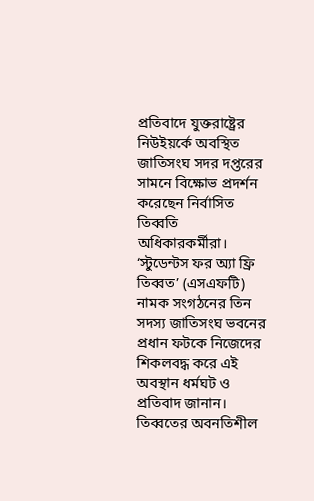প্রতিবাদে যুক্তরাষ্ট্রের নিউইয়র্কে অবস্থিত জাতিসংঘ সদর দপ্তরের সামনে বিক্ষোভ প্রদর্শন করেছেন নির্বাসিত তিব্বতি অধিকারকর্মীরা। ‘স্টুডেন্টস ফর অ্যা ফ্রি তিব্বত’ (এসএফটি) নামক সংগঠনের তিন সদস্য জাতিসংঘ ভবনের প্রধান ফটকে নিজেদের শিকলবদ্ধ করে এই অবস্থান ধর্মঘট ও প্রতিবাদ জানান। তিব্বতের অবনতিশীল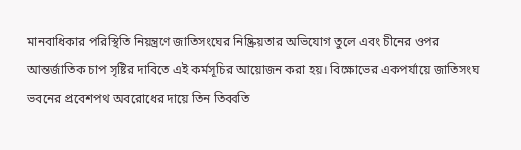মানবাধিকার পরিস্থিতি নিয়ন্ত্রণে জাতিসংঘের নিষ্ক্রিয়তার অভিযোগ তুলে এবং চীনের ওপর আন্তর্জাতিক চাপ সৃষ্টির দাবিতে এই কর্মসূচির আয়োজন করা হয়। বিক্ষোভের একপর্যায়ে জাতিসংঘ ভবনের প্রবেশপথ অবরোধের দায়ে তিন তিব্বতি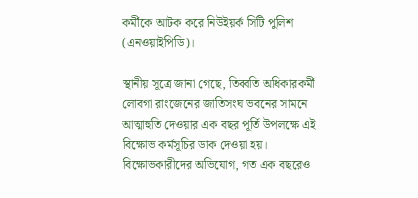কর্মীকে আটক করে নিউইয়র্ক সিটি পুলিশ (এনওয়াইপিডি)।

স্থানীয় সূত্রে জানা গেছে, তিব্বতি অধিকারকর্মী লোবগা রাংজেনের জাতিসংঘ ভবনের সামনে আত্মাহুতি দেওয়ার এক বছর পূর্তি উপলক্ষে এই বিক্ষোভ কর্মসূচির ডাক দেওয়া হয়। বিক্ষোভকারীদের অভিযোগ, গত এক বছরেও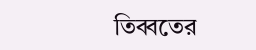তিব্বতের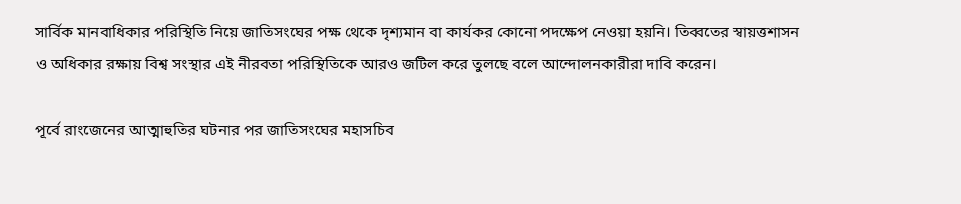সার্বিক মানবাধিকার পরিস্থিতি নিয়ে জাতিসংঘের পক্ষ থেকে দৃশ্যমান বা কার্যকর কোনো পদক্ষেপ নেওয়া হয়নি। তিব্বতের স্বায়ত্তশাসন ও অধিকার রক্ষায় বিশ্ব সংস্থার এই নীরবতা পরিস্থিতিকে আরও জটিল করে তুলছে বলে আন্দোলনকারীরা দাবি করেন।

পূর্বে রাংজেনের আত্মাহুতির ঘটনার পর জাতিসংঘের মহাসচিব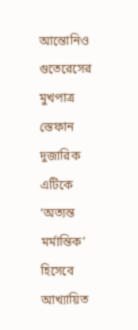আন্তোনিও গুতেরেসের মুখপাত্র স্তেফান দুজারিক এটিকে ‘অত্যন্ত মর্মান্তিক’ হিসেবে আখ্যায়িত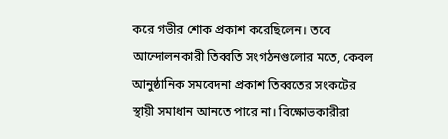করে গভীর শোক প্রকাশ করেছিলেন। তবে আন্দোলনকারী তিব্বতি সংগঠনগুলোর মতে, কেবল আনুষ্ঠানিক সমবেদনা প্রকাশ তিব্বতের সংকটের স্থায়ী সমাধান আনতে পারে না। বিক্ষোভকারীরা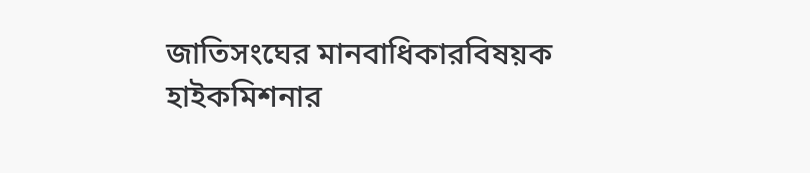জাতিসংঘের মানবাধিকারবিষয়ক হাইকমিশনার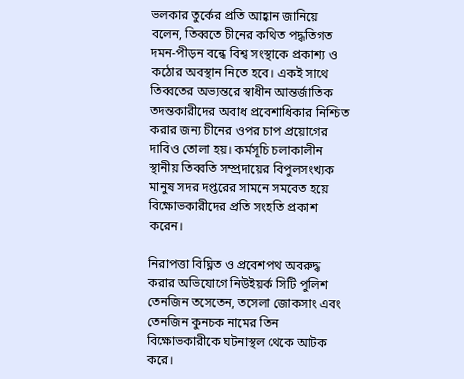ভলকার তুর্কের প্রতি আহ্বান জানিয়ে বলেন, তিব্বতে চীনের কথিত পদ্ধতিগত দমন-পীড়ন বন্ধে বিশ্ব সংস্থাকে প্রকাশ্য ও কঠোর অবস্থান নিতে হবে। একই সাথে তিব্বতের অভ্যন্তরে স্বাধীন আন্তর্জাতিক তদন্তকারীদের অবাধ প্রবেশাধিকার নিশ্চিত করার জন্য চীনের ওপর চাপ প্রয়োগের দাবিও তোলা হয়। কর্মসূচি চলাকালীন স্থানীয় তিব্বতি সম্প্রদায়ের বিপুলসংখ্যক মানুষ সদর দপ্তরের সামনে সমবেত হয়ে বিক্ষোভকারীদের প্রতি সংহতি প্রকাশ করেন।

নিরাপত্তা বিঘ্নিত ও প্রবেশপথ অবরুদ্ধ করার অভিযোগে নিউইয়র্ক সিটি পুলিশ তেনজিন তসেতেন, তসেলা জোকসাং এবং তেনজিন কুনচক নামের তিন বিক্ষোভকারীকে ঘটনাস্থল থেকে আটক করে।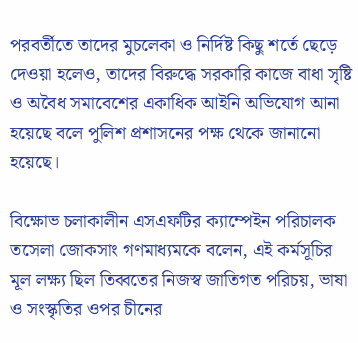পরবর্তীতে তাদের মুচলেকা ও নির্দিষ্ট কিছু শর্তে ছেড়ে দেওয়া হলেও, তাদের বিরুদ্ধে সরকারি কাজে বাধা সৃষ্টি ও অবৈধ সমাবেশের একাধিক আইনি অভিযোগ আনা হয়েছে বলে পুলিশ প্রশাসনের পক্ষ থেকে জানানো হয়েছে।

বিক্ষোভ চলাকালীন এসএফটির ক্যাম্পেইন পরিচালক তসেলা জোকসাং গণমাধ্যমকে বলেন, এই কর্মসূচির মূল লক্ষ্য ছিল তিব্বতের নিজস্ব জাতিগত পরিচয়, ভাষা ও সংস্কৃতির ওপর চীনের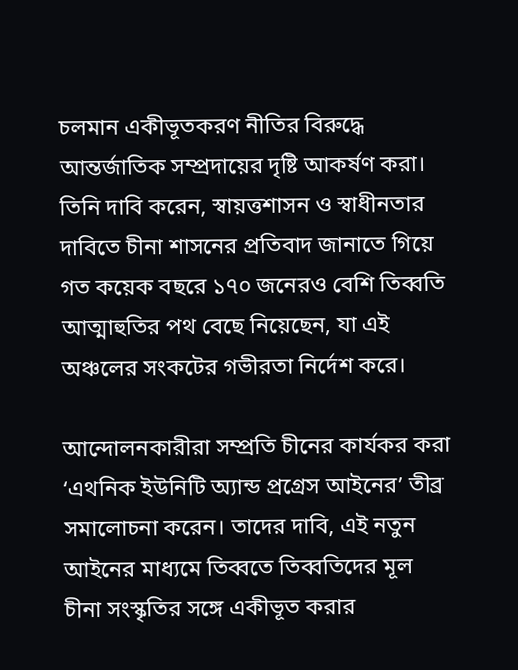চলমান একীভূতকরণ নীতির বিরুদ্ধে আন্তর্জাতিক সম্প্রদায়ের দৃষ্টি আকর্ষণ করা। তিনি দাবি করেন, স্বায়ত্তশাসন ও স্বাধীনতার দাবিতে চীনা শাসনের প্রতিবাদ জানাতে গিয়ে গত কয়েক বছরে ১৭০ জনেরও বেশি তিব্বতি আত্মাহুতির পথ বেছে নিয়েছেন, যা এই অঞ্চলের সংকটের গভীরতা নির্দেশ করে।

আন্দোলনকারীরা সম্প্রতি চীনের কার্যকর করা ‘এথনিক ইউনিটি অ্যান্ড প্রগ্রেস আইনের’ তীব্র সমালোচনা করেন। তাদের দাবি, এই নতুন আইনের মাধ্যমে তিব্বতে তিব্বতিদের মূল চীনা সংস্কৃতির সঙ্গে একীভূত করার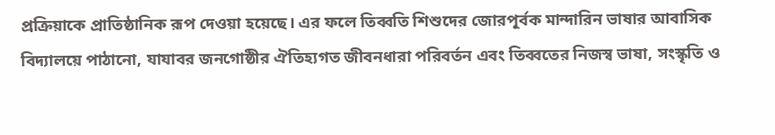প্রক্রিয়াকে প্রাতিষ্ঠানিক রূপ দেওয়া হয়েছে। এর ফলে তিব্বতি শিশুদের জোরপূর্বক মান্দারিন ভাষার আবাসিক বিদ্যালয়ে পাঠানো, যাযাবর জনগোষ্ঠীর ঐতিহ্যগত জীবনধারা পরিবর্তন এবং তিব্বতের নিজস্ব ভাষা, সংস্কৃতি ও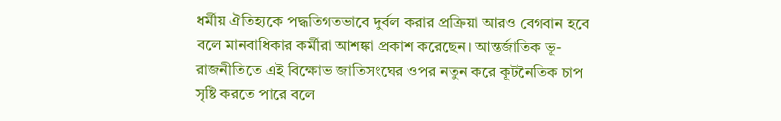ধর্মীয় ঐতিহ্যকে পদ্ধতিগতভাবে দুর্বল করার প্রক্রিয়া আরও বেগবান হবে বলে মানবাধিকার কর্মীরা আশঙ্কা প্রকাশ করেছেন। আন্তর্জাতিক ভূ-রাজনীতিতে এই বিক্ষোভ জাতিসংঘের ওপর নতুন করে কূটনৈতিক চাপ সৃষ্টি করতে পারে বলে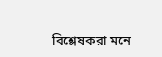বিশ্লেষকরা মনে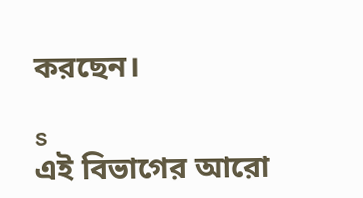করছেন।

s
এই বিভাগের আরো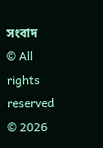সংবাদ
© All rights reserved © 2026